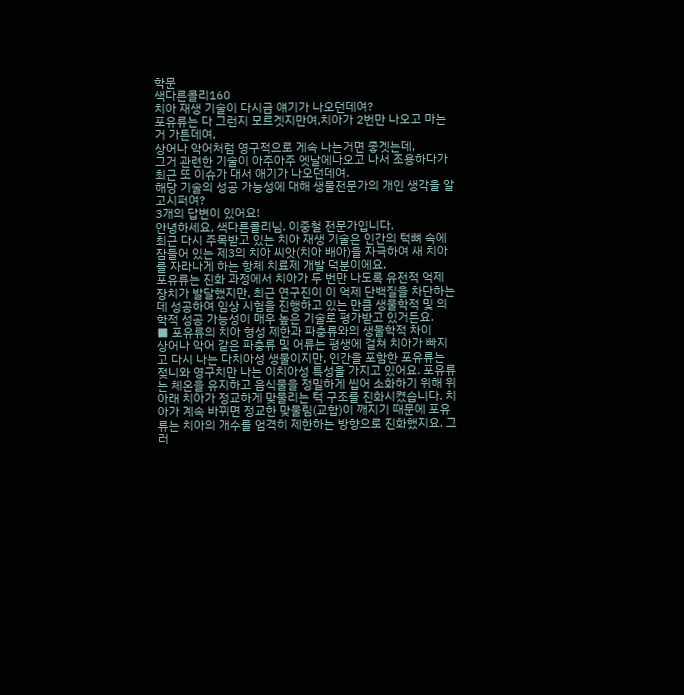학문
색다른콜리160
치아 재생 기술이 다시금 얘기가 나오던데여?
포유류는 다 그런지 모르겟지만여,치아가 2번만 나오고 마는거 가튼데여,
상어나 악어처럼 영구적으로 게속 나는거면 좋겟는데,
그거 관련한 기술이 아주아주 엣날에나오고 나서 조용하다가 최근 또 이슈가 대서 애기가 나오던데여.
해당 기술의 성공 가능성에 대해 생물전문가의 개인 생각을 알고시퍼여?
3개의 답변이 있어요!
안녕하세요, 색다른콜리님. 이중철 전문가입니다.
최근 다시 주목받고 있는 치아 재생 기술은 인간의 턱뼈 속에 잠들어 있는 제3의 치아 씨앗(치아 배아)을 자극하여 새 치아를 자라나게 하는 항체 치료제 개발 덕분이에요.
포유류는 진화 과정에서 치아가 두 번만 나도록 유전적 억제 장치가 발달했지만, 최근 연구진이 이 억제 단백질을 차단하는 데 성공하여 임상 시험을 진행하고 있는 만큼 생물학적 및 의학적 성공 가능성이 매우 높은 기술로 평가받고 있거든요.
■ 포유류의 치아 형성 제한과 파충류와의 생물학적 차이
상어나 악어 같은 파충류 및 어류는 평생에 걸쳐 치아가 빠지고 다시 나는 다치아성 생물이지만, 인간을 포함한 포유류는 젖니와 영구치만 나는 이치아성 특성을 가지고 있어요. 포유류는 체온을 유지하고 음식물을 정밀하게 씹어 소화하기 위해 위아래 치아가 정교하게 맞물리는 턱 구조를 진화시켰습니다. 치아가 계속 바뀌면 정교한 맞물림(교합)이 깨지기 때문에 포유류는 치아의 개수를 엄격히 제한하는 방향으로 진화했지요. 그러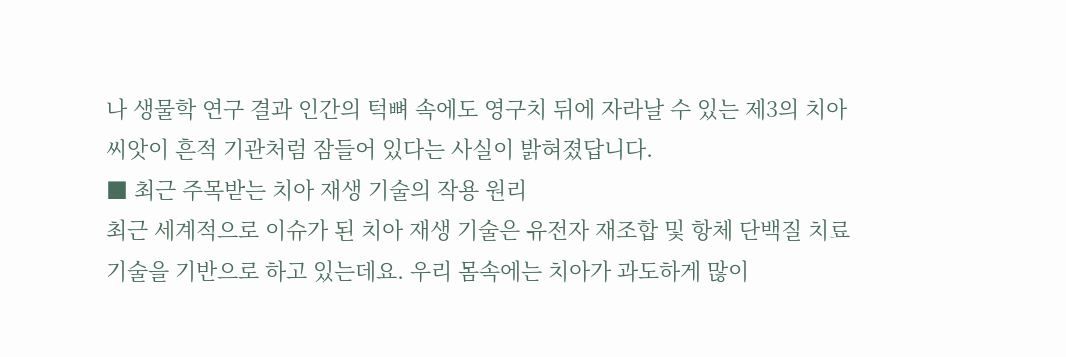나 생물학 연구 결과 인간의 턱뼈 속에도 영구치 뒤에 자라날 수 있는 제3의 치아 씨앗이 흔적 기관처럼 잠들어 있다는 사실이 밝혀졌답니다.
■ 최근 주목받는 치아 재생 기술의 작용 원리
최근 세계적으로 이슈가 된 치아 재생 기술은 유전자 재조합 및 항체 단백질 치료 기술을 기반으로 하고 있는데요. 우리 몸속에는 치아가 과도하게 많이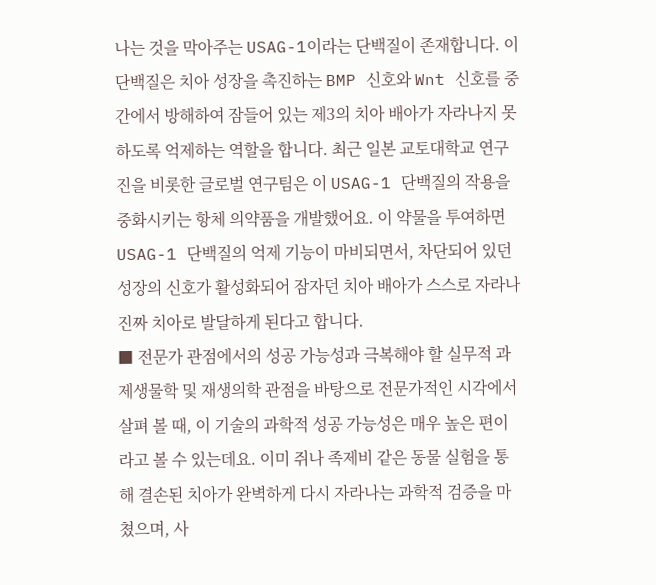나는 것을 막아주는 USAG-1이라는 단백질이 존재합니다. 이 단백질은 치아 성장을 촉진하는 BMP 신호와 Wnt 신호를 중간에서 방해하여 잠들어 있는 제3의 치아 배아가 자라나지 못하도록 억제하는 역할을 합니다. 최근 일본 교토대학교 연구진을 비롯한 글로벌 연구팀은 이 USAG-1 단백질의 작용을 중화시키는 항체 의약품을 개발했어요. 이 약물을 투여하면 USAG-1 단백질의 억제 기능이 마비되면서, 차단되어 있던 성장의 신호가 활성화되어 잠자던 치아 배아가 스스로 자라나 진짜 치아로 발달하게 된다고 합니다.
■ 전문가 관점에서의 성공 가능성과 극복해야 할 실무적 과제생물학 및 재생의학 관점을 바탕으로 전문가적인 시각에서 살펴 볼 때, 이 기술의 과학적 성공 가능성은 매우 높은 편이라고 볼 수 있는데요. 이미 쥐나 족제비 같은 동물 실험을 통해 결손된 치아가 완벽하게 다시 자라나는 과학적 검증을 마쳤으며, 사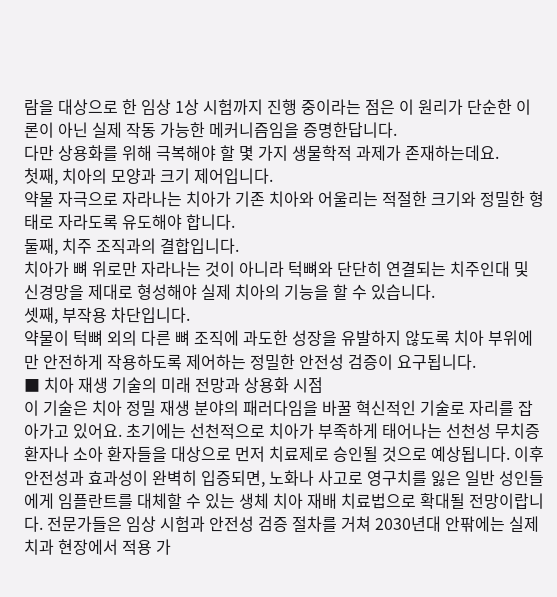람을 대상으로 한 임상 1상 시험까지 진행 중이라는 점은 이 원리가 단순한 이론이 아닌 실제 작동 가능한 메커니즘임을 증명한답니다.
다만 상용화를 위해 극복해야 할 몇 가지 생물학적 과제가 존재하는데요.
첫째, 치아의 모양과 크기 제어입니다.
약물 자극으로 자라나는 치아가 기존 치아와 어울리는 적절한 크기와 정밀한 형태로 자라도록 유도해야 합니다.
둘째, 치주 조직과의 결합입니다.
치아가 뼈 위로만 자라나는 것이 아니라 턱뼈와 단단히 연결되는 치주인대 및 신경망을 제대로 형성해야 실제 치아의 기능을 할 수 있습니다.
셋째, 부작용 차단입니다.
약물이 턱뼈 외의 다른 뼈 조직에 과도한 성장을 유발하지 않도록 치아 부위에만 안전하게 작용하도록 제어하는 정밀한 안전성 검증이 요구됩니다.
■ 치아 재생 기술의 미래 전망과 상용화 시점
이 기술은 치아 정밀 재생 분야의 패러다임을 바꿀 혁신적인 기술로 자리를 잡아가고 있어요. 초기에는 선천적으로 치아가 부족하게 태어나는 선천성 무치증 환자나 소아 환자들을 대상으로 먼저 치료제로 승인될 것으로 예상됩니다. 이후 안전성과 효과성이 완벽히 입증되면, 노화나 사고로 영구치를 잃은 일반 성인들에게 임플란트를 대체할 수 있는 생체 치아 재배 치료법으로 확대될 전망이랍니다. 전문가들은 임상 시험과 안전성 검증 절차를 거쳐 2030년대 안팎에는 실제 치과 현장에서 적용 가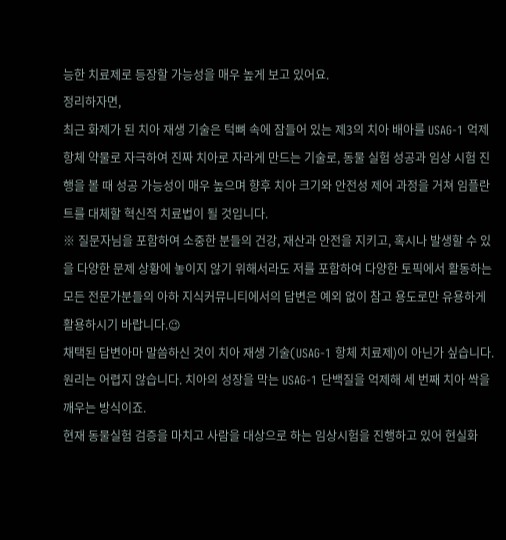능한 치료제로 등장할 가능성을 매우 높게 보고 있어요.
정리하자면,
최근 화제가 된 치아 재생 기술은 턱뼈 속에 잠들어 있는 제3의 치아 배아를 USAG-1 억제 항체 약물로 자극하여 진짜 치아로 자라게 만드는 기술로, 동물 실험 성공과 임상 시험 진행을 볼 때 성공 가능성이 매우 높으며 향후 치아 크기와 안전성 제어 과정을 거쳐 임플란트를 대체할 혁신적 치료법이 될 것입니다.
※ 질문자님을 포함하여 소중한 분들의 건강, 재산과 안전을 지키고, 혹시나 발생할 수 있을 다양한 문제 상황에 놓이지 않기 위해서라도 저를 포함하여 다양한 토픽에서 활동하는 모든 전문가분들의 아하 지식커뮤니티에서의 답변은 예외 없이 참고 용도로만 유용하게 활용하시기 바랍니다.😉
채택된 답변아마 말씀하신 것이 치아 재생 기술(USAG-1 항체 치료제)이 아닌가 싶습니다.
원리는 어렵지 않습니다. 치아의 성장을 막는 USAG-1 단백질을 억제해 세 번째 치아 싹을 깨우는 방식이죠.
현재 동물실험 검증을 마치고 사람을 대상으로 하는 임상시험을 진행하고 있어 현실화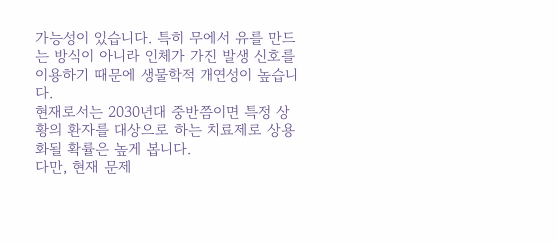가능성이 있습니다. 특히 무에서 유를 만드는 방식이 아니라 인체가 가진 발생 신호를 이용하기 때문에 생물학적 개연성이 높습니다.
현재로서는 2030년대 중반쯤이면 특정 상황의 환자를 대상으로 하는 치료제로 상용화될 확률은 높게 봅니다.
다만, 현재 문제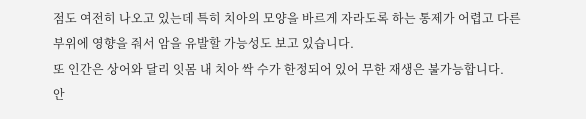점도 여전히 나오고 있는데 특히 치아의 모양을 바르게 자라도록 하는 통제가 어렵고 다른 부위에 영향을 줘서 암을 유발할 가능성도 보고 있습니다.
또 인간은 상어와 달리 잇몸 내 치아 싹 수가 한정되어 있어 무한 재생은 불가능합니다.
안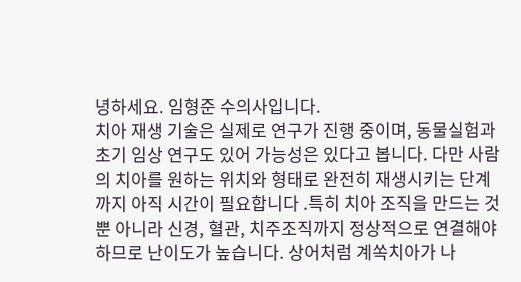녕하세요. 임형준 수의사입니다.
치아 재생 기술은 실제로 연구가 진행 중이며, 동물실험과 초기 임상 연구도 있어 가능성은 있다고 봅니다. 다만 사람의 치아를 원하는 위치와 형태로 완전히 재생시키는 단계까지 아직 시간이 필요합니다 .특히 치아 조직을 만드는 것뿐 아니라 신경, 혈관, 치주조직까지 정상적으로 연결해야 하므로 난이도가 높습니다. 상어처럼 계쏙치아가 나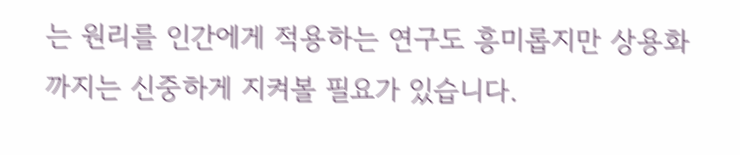는 원리를 인간에게 적용하는 연구도 흥미롭지만 상용화까지는 신중하게 지켜볼 필요가 있습니다.